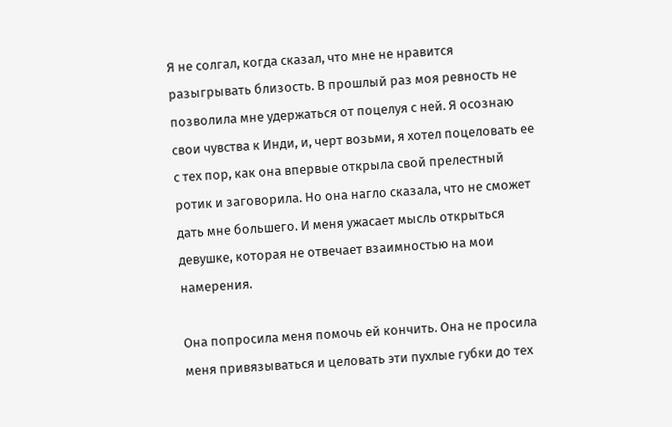Я не солгал, когда сказал, что мне не нравится разыгрывать близость. В прошлый раз моя ревность не позволила мне удержаться от поцелуя с ней. Я осознаю свои чувства к Инди, и, черт возьми, я хотел поцеловать ее с тех пор, как она впервые открыла свой прелестный ротик и заговорила. Но она нагло сказала, что не сможет дать мне большего. И меня ужасает мысль открыться девушке, которая не отвечает взаимностью на мои намерения.

Она попросила меня помочь ей кончить. Она не просила меня привязываться и целовать эти пухлые губки до тех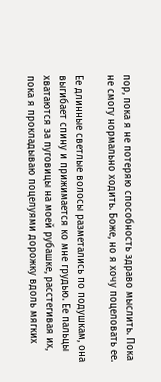пор, пока я не потеряю способность здраво мыслить. Пока не смогу нормально ходить. Боже, но я хочу поцеловать ее.

Ее длинные светлые волосы разметались по подушкам, она выгибает спину и прижимается ко мне грудью. Ее пальцы хватаются за пуговицы на моей рубашке, расстегивая их, пока я прокладываю поцелуями дорожку вдоль мягких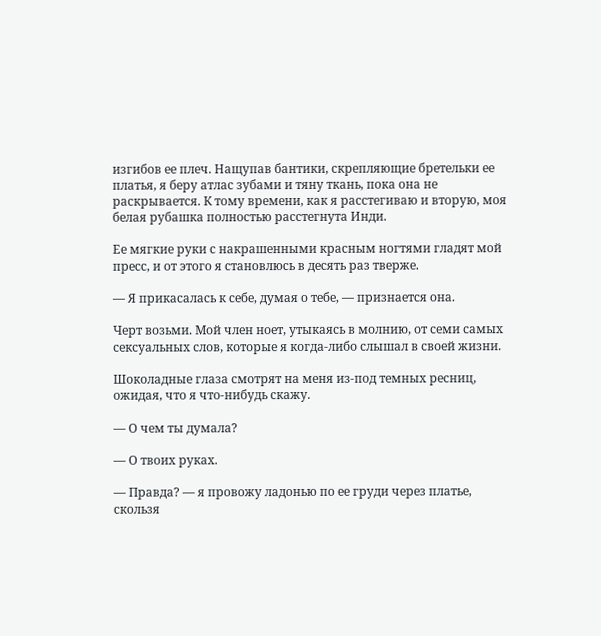изгибов ее плеч. Нащупав бантики, скрепляющие бретельки ее платья, я беру атлас зубами и тяну ткань, пока она не раскрывается. К тому времени, как я расстегиваю и вторую, моя белая рубашка полностью расстегнута Инди.

Ее мягкие руки с накрашенными красным ногтями гладят мой пресс, и от этого я становлюсь в десять раз тверже.

— Я прикасалась к себе, думая о тебе, — признается она.

Черт возьми. Мой член ноет, утыкаясь в молнию, от семи самых сексуальных слов, которые я когда-либо слышал в своей жизни.

Шоколадные глаза смотрят на меня из-под темных ресниц, ожидая, что я что-нибудь скажу.

— О чем ты думала?

— О твоих руках.

— Правда? — я провожу ладонью по ее груди через платье, скользя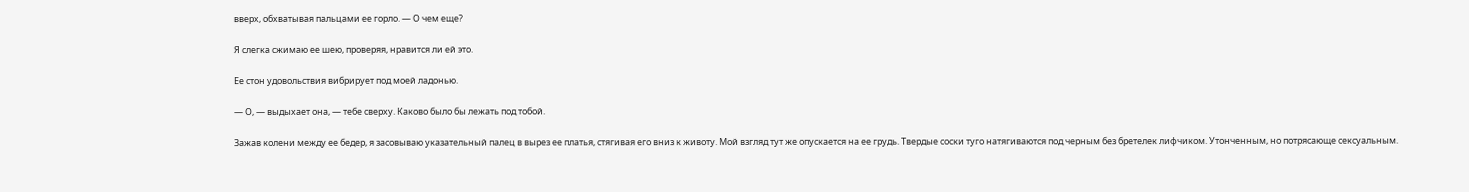вверх, обхватывая пальцами ее горло. — О чем еще?

Я слегка сжимаю ее шею, проверяя, нравится ли ей это.

Ее стон удовольствия вибрирует под моей ладонью.

— О, — выдыхает она, — тебе сверху. Каково было бы лежать под тобой.

Зажав колени между ее бедер, я засовываю указательный палец в вырез ее платья, стягивая его вниз к животу. Мой взгляд тут же опускается на ее грудь. Твердые соски туго натягиваются под черным без бретелек лифчиком. Утонченным, но потрясающе сексуальным.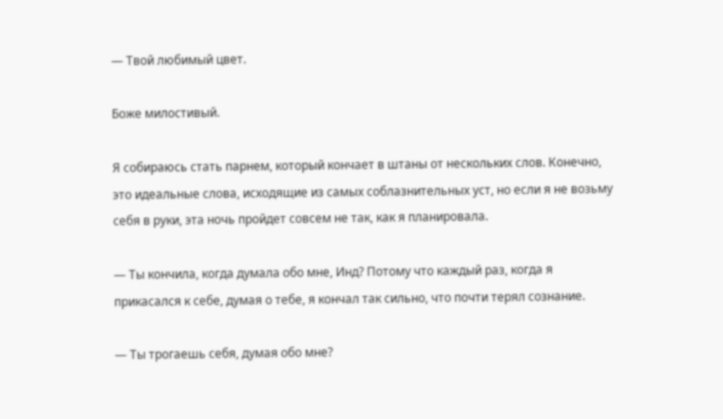— Твой любимый цвет.

Боже милостивый.

Я собираюсь стать парнем, который кончает в штаны от нескольких слов. Конечно, это идеальные слова, исходящие из самых соблазнительных уст, но если я не возьму себя в руки, эта ночь пройдет совсем не так, как я планировала.

— Ты кончила, когда думала обо мне, Инд? Потому что каждый раз, когда я прикасался к себе, думая о тебе, я кончал так сильно, что почти терял сознание.

— Ты трогаешь себя, думая обо мне?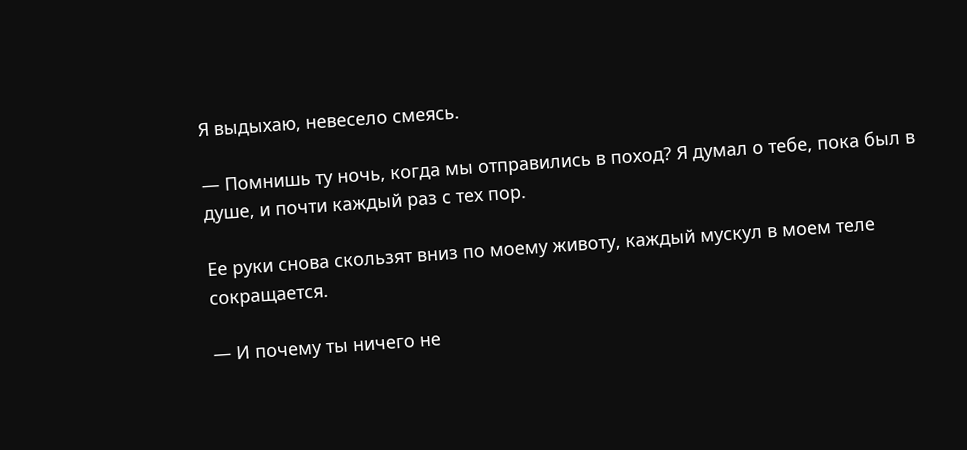Я выдыхаю, невесело смеясь.

— Помнишь ту ночь, когда мы отправились в поход? Я думал о тебе, пока был в душе, и почти каждый раз с тех пор.

Ее руки снова скользят вниз по моему животу, каждый мускул в моем теле сокращается.

— И почему ты ничего не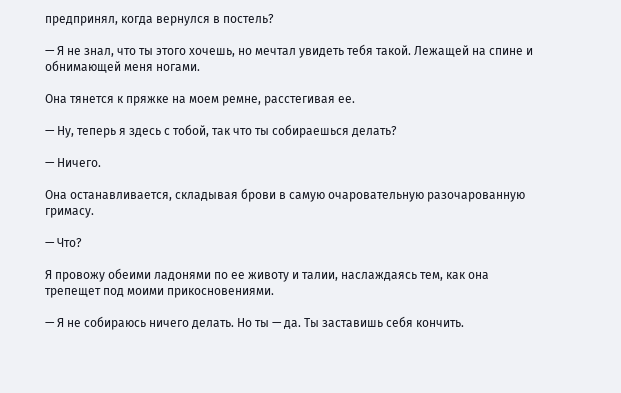предпринял, когда вернулся в постель?

— Я не знал, что ты этого хочешь, но мечтал увидеть тебя такой. Лежащей на спине и обнимающей меня ногами.

Она тянется к пряжке на моем ремне, расстегивая ее.

— Ну, теперь я здесь с тобой, так что ты собираешься делать?

— Ничего.

Она останавливается, складывая брови в самую очаровательную разочарованную гримасу.

— Что?

Я провожу обеими ладонями по ее животу и талии, наслаждаясь тем, как она трепещет под моими прикосновениями.

— Я не собираюсь ничего делать. Но ты — да. Ты заставишь себя кончить.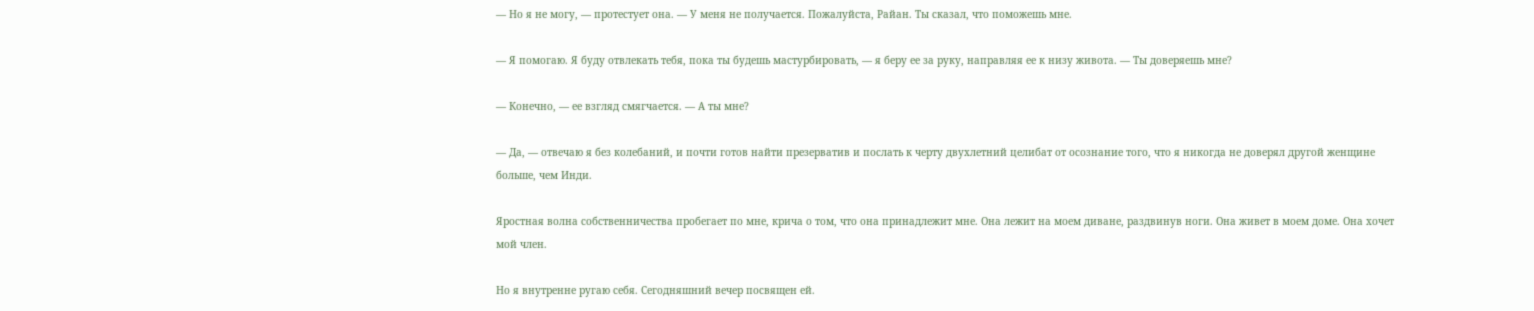— Но я не могу, — протестует она. — У меня не получается. Пожалуйста, Райан. Ты сказал, что поможешь мне.

— Я помогаю. Я буду отвлекать тебя, пока ты будешь мастурбировать, — я беру ее за руку, направляя ее к низу живота. — Ты доверяешь мне?

— Конечно, — ее взгляд смягчается. — А ты мне?

— Да, — отвечаю я без колебаний, и почти готов найти презерватив и послать к черту двухлетний целибат от осознание того, что я никогда не доверял другой женщине больше, чем Инди.

Яростная волна собственничества пробегает по мне, крича о том, что она принадлежит мне. Она лежит на моем диване, раздвинув ноги. Она живет в моем доме. Она хочет мой член.

Но я внутренне ругаю себя. Сегодняшний вечер посвящен ей.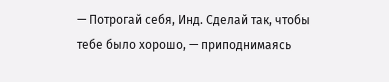— Потрогай себя, Инд. Сделай так, чтобы тебе было хорошо, — приподнимаясь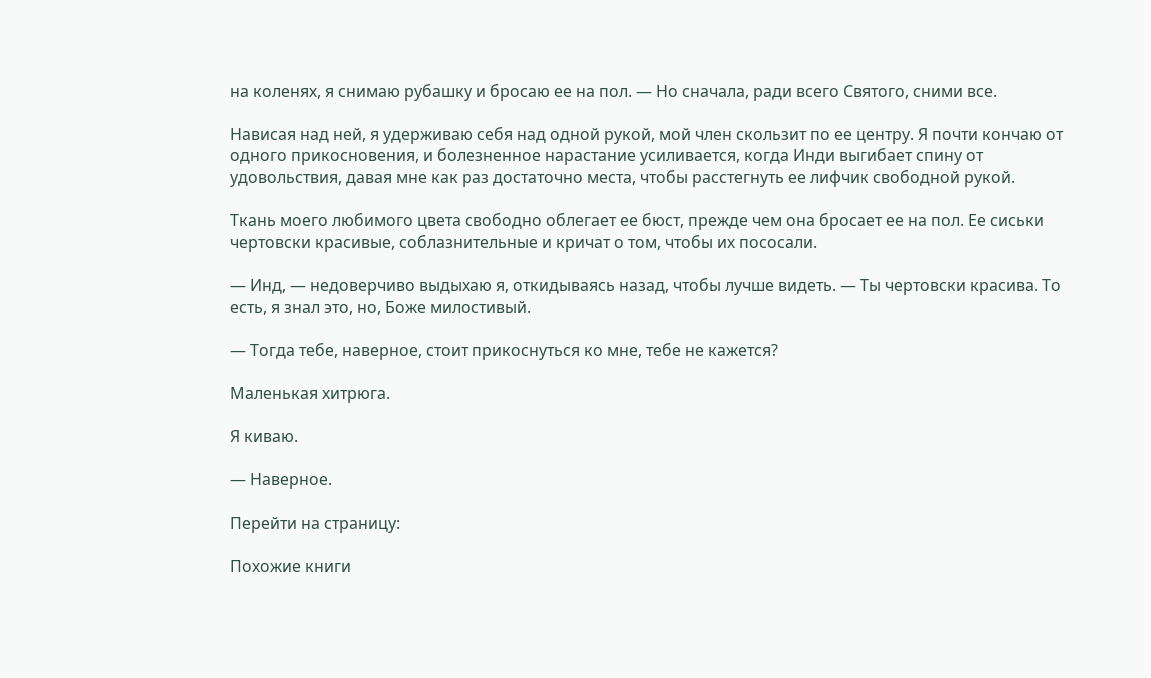на коленях, я снимаю рубашку и бросаю ее на пол. — Но сначала, ради всего Святого, сними все.

Нависая над ней, я удерживаю себя над одной рукой, мой член скользит по ее центру. Я почти кончаю от одного прикосновения, и болезненное нарастание усиливается, когда Инди выгибает спину от удовольствия, давая мне как раз достаточно места, чтобы расстегнуть ее лифчик свободной рукой.

Ткань моего любимого цвета свободно облегает ее бюст, прежде чем она бросает ее на пол. Ее сиськи чертовски красивые, соблазнительные и кричат о том, чтобы их пососали.

— Инд, — недоверчиво выдыхаю я, откидываясь назад, чтобы лучше видеть. — Ты чертовски красива. То есть, я знал это, но, Боже милостивый.

— Тогда тебе, наверное, стоит прикоснуться ко мне, тебе не кажется?

Маленькая хитрюга.

Я киваю.

— Наверное.

Перейти на страницу:

Похожие книги